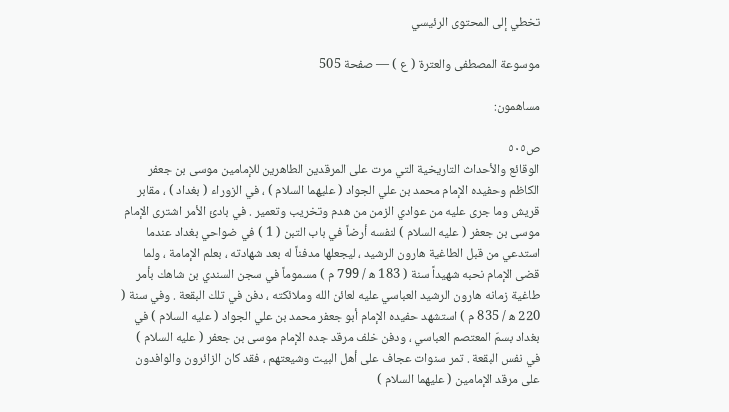تخطي إلى المحتوى الرئيسي

موسوعة المصطفى والعترة ( ع ) — صفحة 505

مساهمون:

ص٥٠٥
الوقائع والأحداث التاريخية التي مرت على المرقدين الطاهرين للإمامين موسى بن جعفر الكاظم وحفيده الإمام محمد بن علي الجواد ( عليهما السلام ) ، في الزوراء ( بغداد ) ، مقابر قريش وما جرى عليه من عوادي الزمن من هدم وتخريب وتعمير . في بادئ الأمر اشترى الإمام موسى بن جعفر ( عليه السلام ) لنفسه أرضاً في باب التبن ( 1 ) في ضواحي بغداد عندما استدعي من قبل الطاغية هارون الرشيد ، ليجعلها مدفناً له بعد شهادته ، بعلم الإمامة ، ولما قضى الإمام نحبه شهيداً سنة ( 183 ه‍ / 799 م ) مسموماً في سجن السندي بن شاهك بأمر طاغية زمانه هارون الرشيد العباسي عليه لعائن الله وملائكته ، دفن في تلك البقعة . وفي سنة ( 220 ه‍ / 835 م ) استشهد حفيده الإمام أبو جعفر محمد بن علي الجواد ( عليه السلام ) في بغداد بسمّ المعتصم العباسي ، ودفن خلف مرقد جده الإمام موسى بن جعفر ( عليه السلام ) في نفس البقعة . تمر سنوات عجاف على أهل البيت وشيعتهم ، فقد كان الزائرون والوافدون على مرقد الإمامين ( عليهما السلام )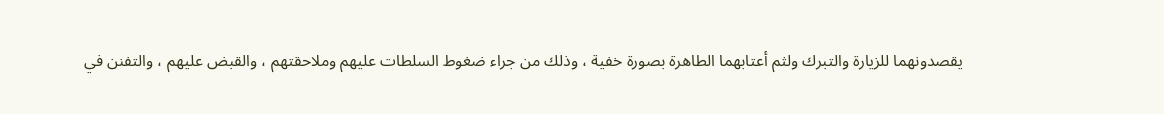يقصدونهما للزيارة والتبرك ولثم أعتابهما الطاهرة بصورة خفية ، وذلك من جراء ضغوط السلطات عليهم وملاحقتهم ، والقبض عليهم ، والتفنن في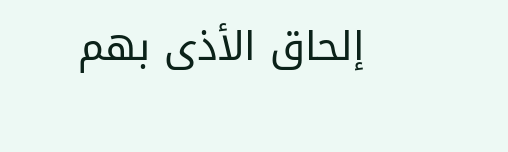إلحاق الأذى بهم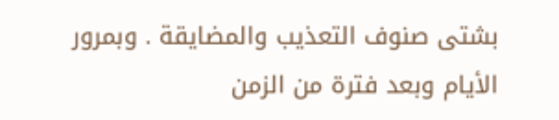بشتى صنوف التعذيب والمضايقة . وبمرور الأيام وبعد فترة من الزمن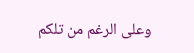وعلى الرغم من تلكم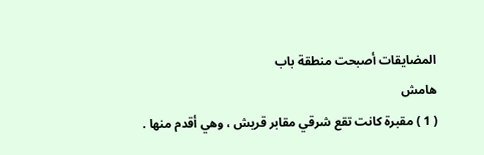المضايقات أصبحت منطقة باب
هامش
( 1 ) مقبرة كانت تقع شرقي مقابر قريش ، وهي أقدم منها .